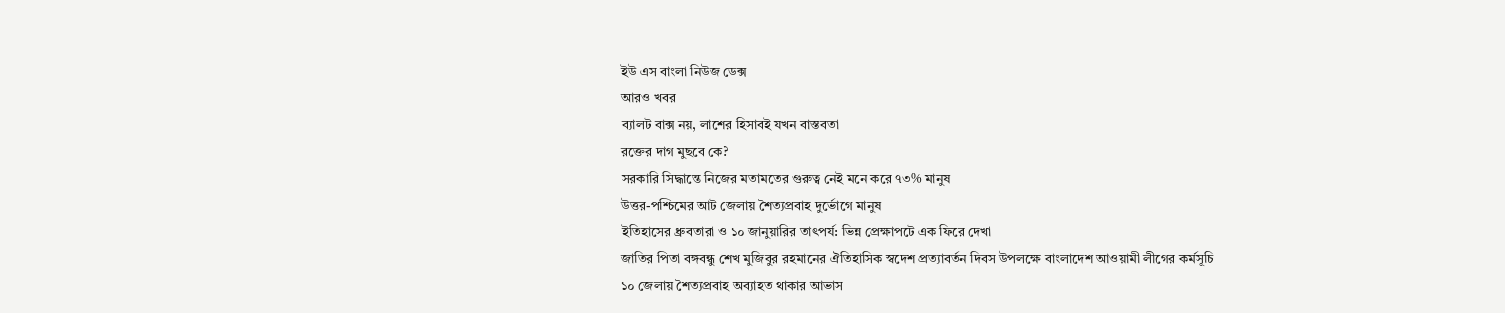ইউ এস বাংলা নিউজ ডেক্স
আরও খবর
ব্যালট বাক্স নয়, লাশের হিসাবই যখন বাস্তবতা
রক্তের দাগ মুছবে কে?
সরকারি সিদ্ধান্তে নিজের মতামতের গুরুত্ব নেই মনে করে ৭৩% মানুষ
উত্তর-পশ্চিমের আট জেলায় শৈত্যপ্রবাহ দুর্ভোগে মানুষ
ইতিহাসের ধ্রুবতারা ও ১০ জানুয়ারির তাৎপর্য: ভিন্ন প্রেক্ষাপটে এক ফিরে দেখা
জাতির পিতা বঙ্গবন্ধু শেখ মুজিবুর রহমানের ঐতিহাসিক স্বদেশ প্রত্যাবর্তন দিবস উপলক্ষে বাংলাদেশ আওয়ামী লীগের কর্মসূচি
১০ জেলায় শৈত্যপ্রবাহ অব্যাহত থাকার আভাস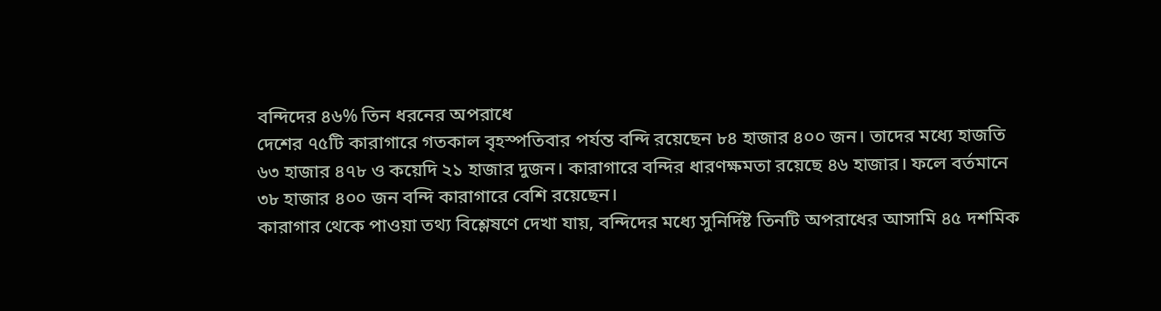বন্দিদের ৪৬% তিন ধরনের অপরাধে
দেশের ৭৫টি কারাগারে গতকাল বৃহস্পতিবার পর্যন্ত বন্দি রয়েছেন ৮৪ হাজার ৪০০ জন। তাদের মধ্যে হাজতি ৬৩ হাজার ৪৭৮ ও কয়েদি ২১ হাজার দুজন। কারাগারে বন্দির ধারণক্ষমতা রয়েছে ৪৬ হাজার। ফলে বর্তমানে ৩৮ হাজার ৪০০ জন বন্দি কারাগারে বেশি রয়েছেন।
কারাগার থেকে পাওয়া তথ্য বিশ্লেষণে দেখা যায়, বন্দিদের মধ্যে সুনির্দিষ্ট তিনটি অপরাধের আসামি ৪৫ দশমিক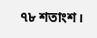৭৮ শতাংশ।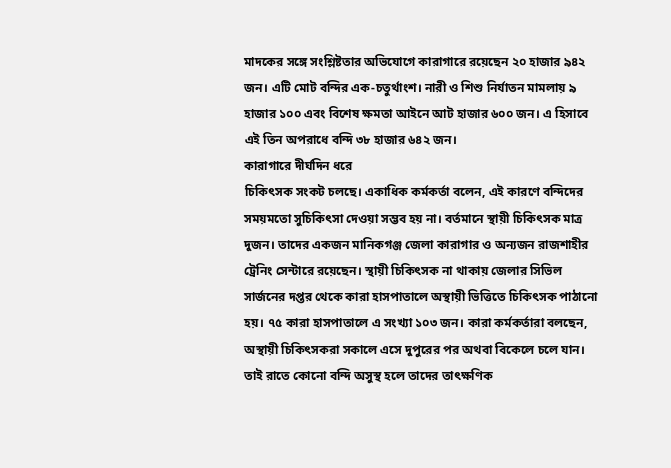মাদকের সঙ্গে সংশ্লিষ্টতার অভিযোগে কারাগারে রয়েছেন ২০ হাজার ৯৪২ জন। এটি মোট বন্দির এক-চতুর্থাংশ। নারী ও শিশু নির্যাতন মামলায় ৯ হাজার ১০০ এবং বিশেষ ক্ষমতা আইনে আট হাজার ৬০০ জন। এ হিসাবে এই তিন অপরাধে বন্দি ৩৮ হাজার ৬৪২ জন।
কারাগারে দীর্ঘদিন ধরে
চিকিৎসক সংকট চলছে। একাধিক কর্মকর্তা বলেন, এই কারণে বন্দিদের সময়মতো সুচিকিৎসা দেওয়া সম্ভব হয় না। বর্তমানে স্থায়ী চিকিৎসক মাত্র দুজন। তাদের একজন মানিকগঞ্জ জেলা কারাগার ও অন্যজন রাজশাহীর ট্রেনিং সেন্টারে রয়েছেন। স্থায়ী চিকিৎসক না থাকায় জেলার সিভিল সার্জনের দপ্তর থেকে কারা হাসপাতালে অস্থায়ী ভিত্তিতে চিকিৎসক পাঠানো হয়। ৭৫ কারা হাসপাতালে এ সংখ্যা ১০৩ জন। কারা কর্মকর্তারা বলছেন, অস্থায়ী চিকিৎসকরা সকালে এসে দুপুরের পর অথবা বিকেলে চলে যান। তাই রাতে কোনো বন্দি অসুস্থ হলে তাদের তাৎক্ষণিক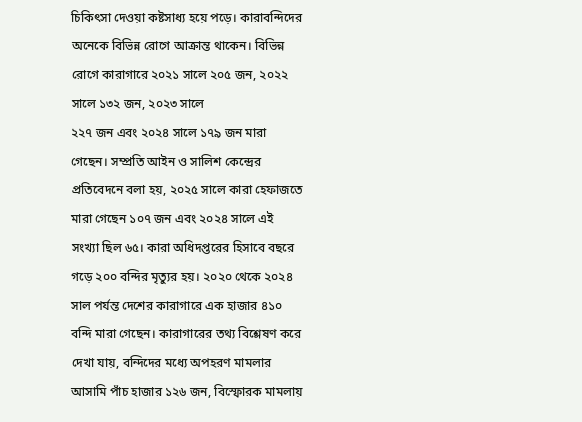চিকিৎসা দেওয়া কষ্টসাধ্য হয়ে পড়ে। কারাবন্দিদের অনেকে বিভিন্ন রোগে আক্রান্ত থাকেন। বিভিন্ন রোগে কারাগারে ২০২১ সালে ২০৫ জন, ২০২২ সালে ১৩২ জন, ২০২৩ সালে
২২৭ জন এবং ২০২৪ সালে ১৭৯ জন মারা গেছেন। সম্প্রতি আইন ও সালিশ কেন্দ্রের প্রতিবেদনে বলা হয়, ২০২৫ সালে কারা হেফাজতে মারা গেছেন ১০৭ জন এবং ২০২৪ সালে এই সংখ্যা ছিল ৬৫। কারা অধিদপ্তরের হিসাবে বছরে গড়ে ২০০ বন্দির মৃত্যুর হয়। ২০২০ থেকে ২০২৪ সাল পর্যন্ত দেশের কারাগারে এক হাজার ৪১০ বন্দি মারা গেছেন। কারাগারের তথ্য বিশ্লেষণ করে দেখা যায়, বন্দিদের মধ্যে অপহরণ মামলার আসামি পাঁচ হাজার ১২৬ জন, বিস্ফোরক মামলায়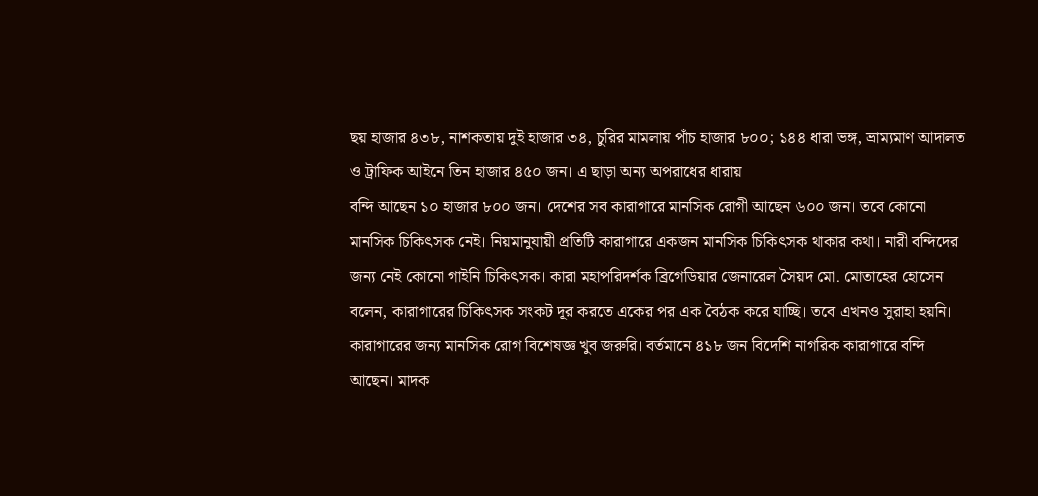ছয় হাজার ৪৩৮, নাশকতায় দুই হাজার ৩৪, চুরির মামলায় পাঁচ হাজার ৮০০; ১৪৪ ধারা ভঙ্গ, ভ্রাম্যমাণ আদালত ও ট্রাফিক আইনে তিন হাজার ৪৫০ জন। এ ছাড়া অন্য অপরাধের ধারায়
বন্দি আছেন ১০ হাজার ৮০০ জন। দেশের সব কারাগারে মানসিক রোগী আছেন ৬০০ জন। তবে কোনো মানসিক চিকিৎসক নেই। নিয়মানুযায়ী প্রতিটি কারাগারে একজন মানসিক চিকিৎসক থাকার কথা। নারী বন্দিদের জন্য নেই কোনো গাইনি চিকিৎসক। কারা মহাপরিদর্শক ব্রিগেডিয়ার জেনারেল সৈয়দ মো. মোতাহের হোসেন বলেন, কারাগারের চিকিৎসক সংকট দূর করতে একের পর এক বৈঠক করে যাচ্ছি। তবে এখনও সুরাহা হয়নি। কারাগারের জন্য মানসিক রোগ বিশেষজ্ঞ খুব জরুরি। বর্তমানে ৪১৮ জন বিদেশি নাগরিক কারাগারে বন্দি আছেন। মাদক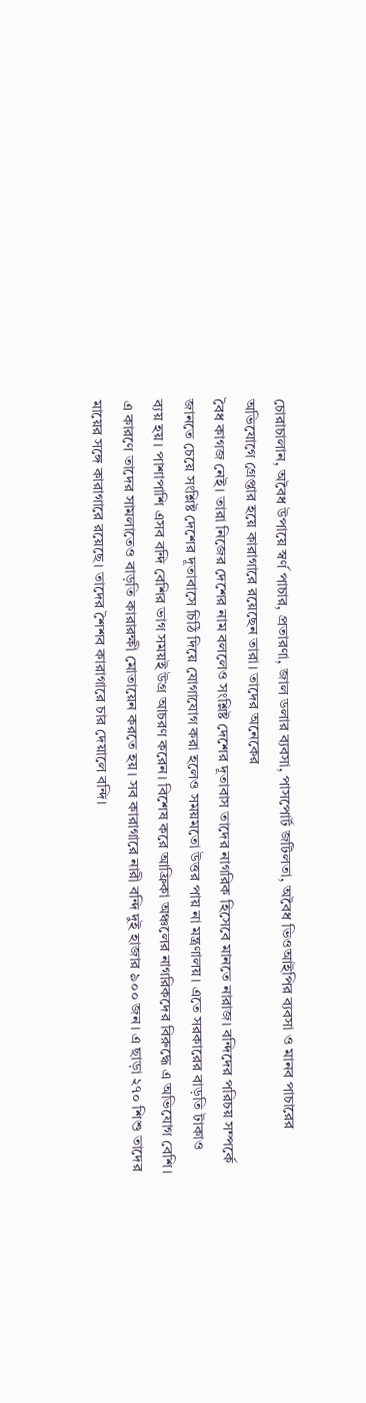চোরাচালান, অবৈধ উপায়ে স্বর্ণ পাচার, প্রতারণা, জাল ডলার ব্যবসা, পাসপোর্ট জটিলতা, অবৈধ ভিওআইপির ব্যবসা ও মানব পাচারের অভিযোগে গ্রেপ্তার হয়ে কারাগারে রয়েছেন তারা। তাদের অনেকের
বৈধ কাগজ নেই। তারা নিজের দেশের নাম বললেও সংশ্লিষ্ট দেশের দূতাবাস তাদের নাগরিক হিসেবে মানতে নারাজ। বন্দিদের পরিচয় সম্পর্কে জানতে চেয়ে সংশ্লিষ্ট দেশের দূতাবাসে চিঠি দিয়ে যোগাযোগ করা হলেও সময়মতো উত্তর পায় না মন্ত্রণালয়। এতে সরকারের বাড়তি টাকাও ব্যয় হয়। পাশাপাশি এসব বন্দি বেশির ভাগ সময়ই উগ্র আচরণ করেন। বিশেষ করে আফ্রিকা অঞ্চলের নাগরিকদের বিরুদ্ধে এ অভিযোগ বেশি। এ কারণে তাদের সামলাতেও বাড়তি কারারক্ষী মোতায়েন করতে হয়। সব কারাগারে নারী বন্দি দুই হাজার ৯০০ জন। এ ছাড়া ২৭০ শিশু তাদের মায়ের সঙ্গে কারাগারে রয়েছে। তাদের শৈশব কারাগারে চার দেয়ালে বন্দি।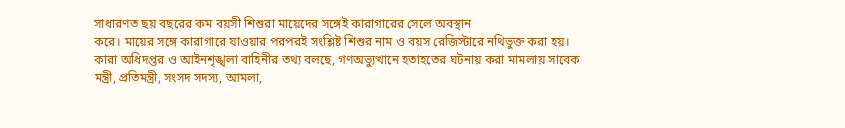সাধারণত ছয় বছরের কম বয়সী শিশুরা মায়েদের সঙ্গেই কারাগারের সেলে অবস্থান
করে। মায়ের সঙ্গে কারাগারে যাওয়ার পরপরই সংশ্লিষ্ট শিশুর নাম ও বয়স রেজিস্টারে নথিভুক্ত করা হয়। কারা অধিদপ্তর ও আইনশৃঙ্খলা বাহিনীর তথ্য বলছে, গণঅভ্যুত্থানে হতাহতের ঘটনায় করা মামলায় সাবেক মন্ত্রী, প্রতিমন্ত্রী, সংসদ সদস্য, আমলা,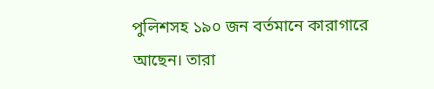পুলিশসহ ১৯০ জন বর্তমানে কারাগারে আছেন। তারা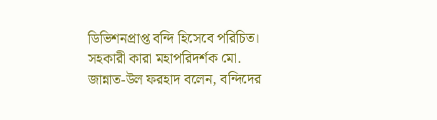ডিভিশনপ্রাপ্ত বন্দি হিসেবে পরিচিত। সহকারী কারা মহাপরিদর্শক মো. জান্নাত-উল ফরহাদ বলেন, বন্দিদের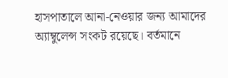হাসপাতালে আনা-নেওয়ার জন্য আমাদের অ্যাম্বুলেন্স সংকট রয়েছে। বর্তমানে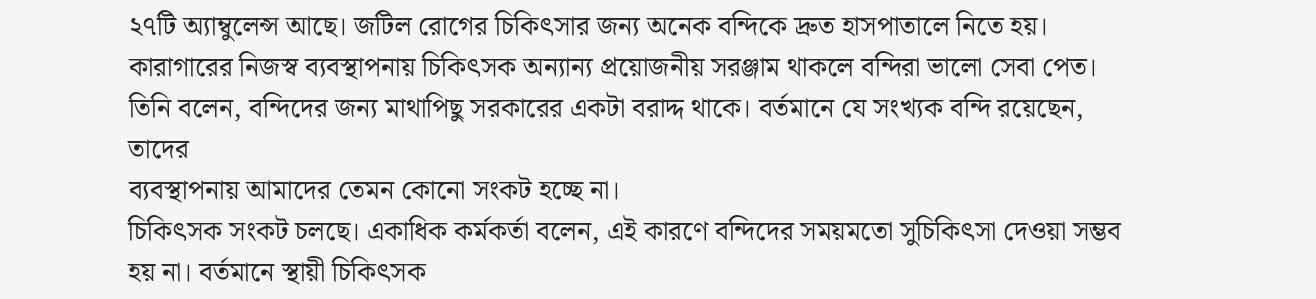২৭টি অ্যাম্বুলেন্স আছে। জটিল রোগের চিকিৎসার জন্য অনেক বন্দিকে দ্রুত হাসপাতালে নিতে হয়। কারাগারের নিজস্ব ব্যবস্থাপনায় চিকিৎসক অন্যান্য প্রয়োজনীয় সরঞ্জাম থাকলে বন্দিরা ভালো সেবা পেত। তিনি বলেন, বন্দিদের জন্য মাথাপিছু সরকারের একটা বরাদ্দ থাকে। বর্তমানে যে সংখ্যক বন্দি রয়েছেন, তাদের
ব্যবস্থাপনায় আমাদের তেমন কোনো সংকট হচ্ছে না।
চিকিৎসক সংকট চলছে। একাধিক কর্মকর্তা বলেন, এই কারণে বন্দিদের সময়মতো সুচিকিৎসা দেওয়া সম্ভব হয় না। বর্তমানে স্থায়ী চিকিৎসক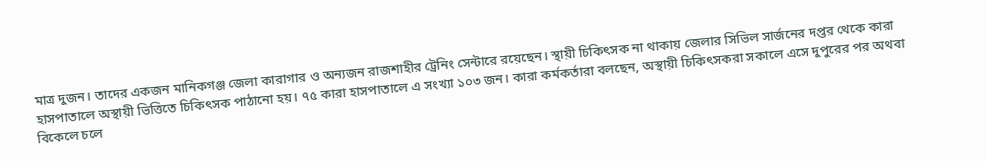মাত্র দুজন। তাদের একজন মানিকগঞ্জ জেলা কারাগার ও অন্যজন রাজশাহীর ট্রেনিং সেন্টারে রয়েছেন। স্থায়ী চিকিৎসক না থাকায় জেলার সিভিল সার্জনের দপ্তর থেকে কারা হাসপাতালে অস্থায়ী ভিত্তিতে চিকিৎসক পাঠানো হয়। ৭৫ কারা হাসপাতালে এ সংখ্যা ১০৩ জন। কারা কর্মকর্তারা বলছেন, অস্থায়ী চিকিৎসকরা সকালে এসে দুপুরের পর অথবা বিকেলে চলে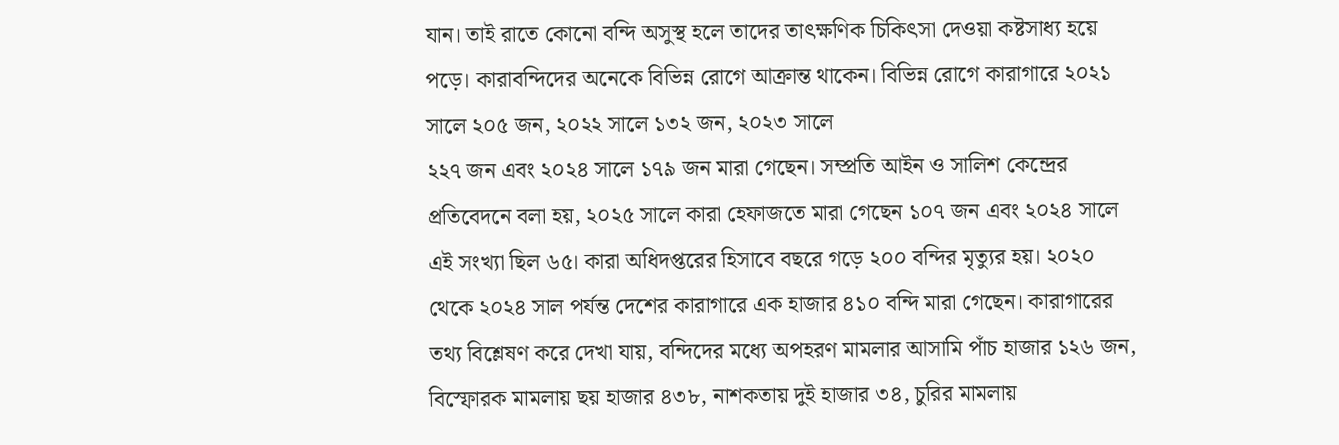যান। তাই রাতে কোনো বন্দি অসুস্থ হলে তাদের তাৎক্ষণিক চিকিৎসা দেওয়া কষ্টসাধ্য হয়ে পড়ে। কারাবন্দিদের অনেকে বিভিন্ন রোগে আক্রান্ত থাকেন। বিভিন্ন রোগে কারাগারে ২০২১ সালে ২০৫ জন, ২০২২ সালে ১৩২ জন, ২০২৩ সালে
২২৭ জন এবং ২০২৪ সালে ১৭৯ জন মারা গেছেন। সম্প্রতি আইন ও সালিশ কেন্দ্রের প্রতিবেদনে বলা হয়, ২০২৫ সালে কারা হেফাজতে মারা গেছেন ১০৭ জন এবং ২০২৪ সালে এই সংখ্যা ছিল ৬৫। কারা অধিদপ্তরের হিসাবে বছরে গড়ে ২০০ বন্দির মৃত্যুর হয়। ২০২০ থেকে ২০২৪ সাল পর্যন্ত দেশের কারাগারে এক হাজার ৪১০ বন্দি মারা গেছেন। কারাগারের তথ্য বিশ্লেষণ করে দেখা যায়, বন্দিদের মধ্যে অপহরণ মামলার আসামি পাঁচ হাজার ১২৬ জন, বিস্ফোরক মামলায় ছয় হাজার ৪৩৮, নাশকতায় দুই হাজার ৩৪, চুরির মামলায়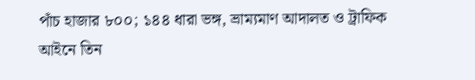পাঁচ হাজার ৮০০; ১৪৪ ধারা ভঙ্গ, ভ্রাম্যমাণ আদালত ও ট্রাফিক আইনে তিন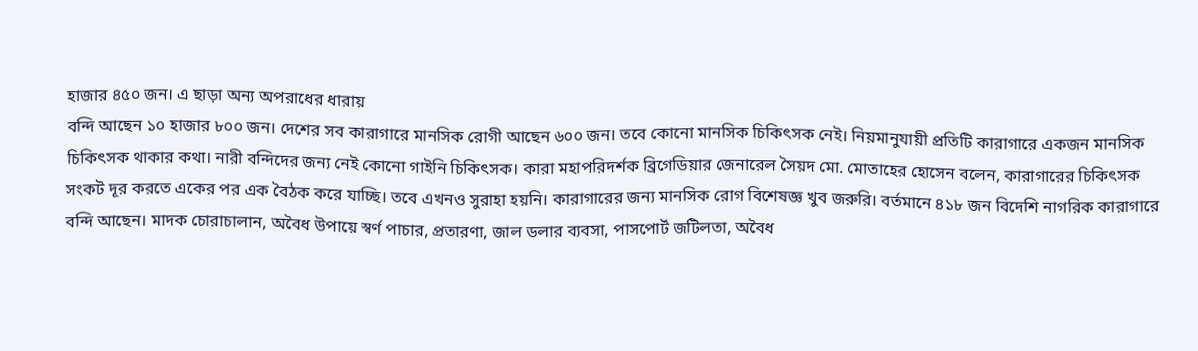হাজার ৪৫০ জন। এ ছাড়া অন্য অপরাধের ধারায়
বন্দি আছেন ১০ হাজার ৮০০ জন। দেশের সব কারাগারে মানসিক রোগী আছেন ৬০০ জন। তবে কোনো মানসিক চিকিৎসক নেই। নিয়মানুযায়ী প্রতিটি কারাগারে একজন মানসিক চিকিৎসক থাকার কথা। নারী বন্দিদের জন্য নেই কোনো গাইনি চিকিৎসক। কারা মহাপরিদর্শক ব্রিগেডিয়ার জেনারেল সৈয়দ মো. মোতাহের হোসেন বলেন, কারাগারের চিকিৎসক সংকট দূর করতে একের পর এক বৈঠক করে যাচ্ছি। তবে এখনও সুরাহা হয়নি। কারাগারের জন্য মানসিক রোগ বিশেষজ্ঞ খুব জরুরি। বর্তমানে ৪১৮ জন বিদেশি নাগরিক কারাগারে বন্দি আছেন। মাদক চোরাচালান, অবৈধ উপায়ে স্বর্ণ পাচার, প্রতারণা, জাল ডলার ব্যবসা, পাসপোর্ট জটিলতা, অবৈধ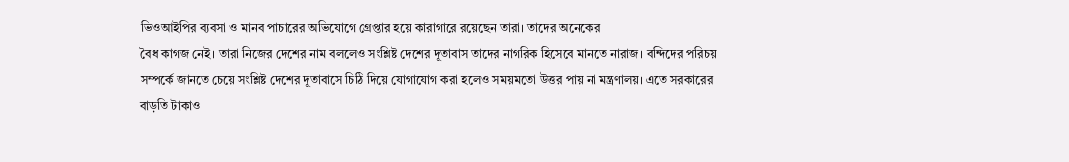ভিওআইপির ব্যবসা ও মানব পাচারের অভিযোগে গ্রেপ্তার হয়ে কারাগারে রয়েছেন তারা। তাদের অনেকের
বৈধ কাগজ নেই। তারা নিজের দেশের নাম বললেও সংশ্লিষ্ট দেশের দূতাবাস তাদের নাগরিক হিসেবে মানতে নারাজ। বন্দিদের পরিচয় সম্পর্কে জানতে চেয়ে সংশ্লিষ্ট দেশের দূতাবাসে চিঠি দিয়ে যোগাযোগ করা হলেও সময়মতো উত্তর পায় না মন্ত্রণালয়। এতে সরকারের বাড়তি টাকাও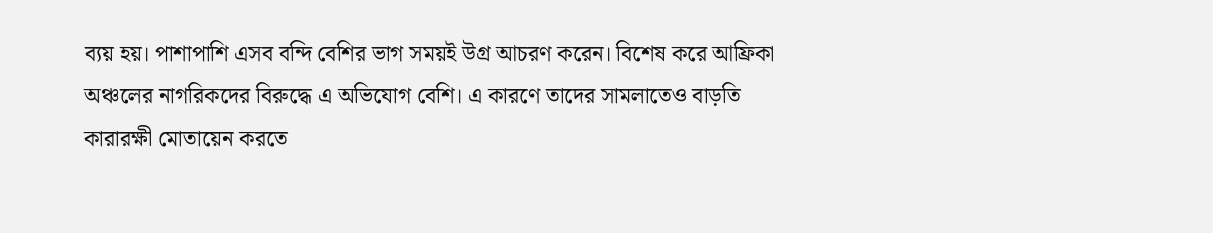ব্যয় হয়। পাশাপাশি এসব বন্দি বেশির ভাগ সময়ই উগ্র আচরণ করেন। বিশেষ করে আফ্রিকা অঞ্চলের নাগরিকদের বিরুদ্ধে এ অভিযোগ বেশি। এ কারণে তাদের সামলাতেও বাড়তি কারারক্ষী মোতায়েন করতে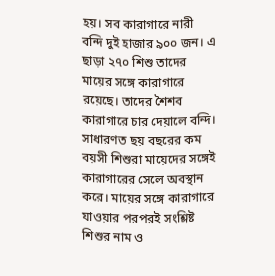হয়। সব কারাগারে নারী বন্দি দুই হাজার ৯০০ জন। এ ছাড়া ২৭০ শিশু তাদের মায়ের সঙ্গে কারাগারে রয়েছে। তাদের শৈশব কারাগারে চার দেয়ালে বন্দি। সাধারণত ছয় বছরের কম বয়সী শিশুরা মায়েদের সঙ্গেই কারাগারের সেলে অবস্থান
করে। মায়ের সঙ্গে কারাগারে যাওয়ার পরপরই সংশ্লিষ্ট শিশুর নাম ও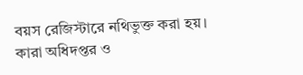বয়স রেজিস্টারে নথিভুক্ত করা হয়। কারা অধিদপ্তর ও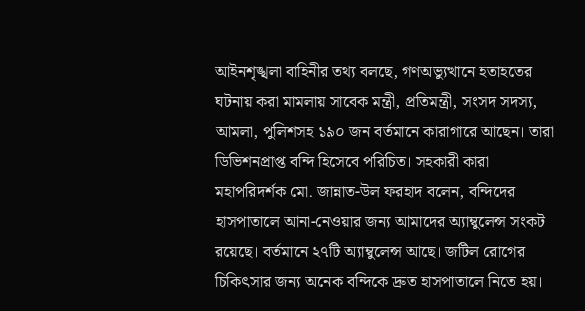আইনশৃঙ্খলা বাহিনীর তথ্য বলছে, গণঅভ্যুত্থানে হতাহতের ঘটনায় করা মামলায় সাবেক মন্ত্রী, প্রতিমন্ত্রী, সংসদ সদস্য, আমলা, পুলিশসহ ১৯০ জন বর্তমানে কারাগারে আছেন। তারা ডিভিশনপ্রাপ্ত বন্দি হিসেবে পরিচিত। সহকারী কারা মহাপরিদর্শক মো. জান্নাত-উল ফরহাদ বলেন, বন্দিদের হাসপাতালে আনা-নেওয়ার জন্য আমাদের অ্যাম্বুলেন্স সংকট রয়েছে। বর্তমানে ২৭টি অ্যাম্বুলেন্স আছে। জটিল রোগের চিকিৎসার জন্য অনেক বন্দিকে দ্রুত হাসপাতালে নিতে হয়।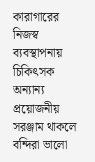কারাগারের নিজস্ব ব্যবস্থাপনায় চিকিৎসক অন্যান্য প্রয়োজনীয় সরঞ্জাম থাকলে বন্দিরা ভালো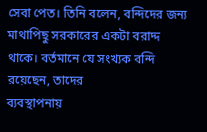সেবা পেত। তিনি বলেন, বন্দিদের জন্য মাথাপিছু সরকারের একটা বরাদ্দ থাকে। বর্তমানে যে সংখ্যক বন্দি রয়েছেন, তাদের
ব্যবস্থাপনায়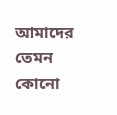আমাদের তেমন কোনো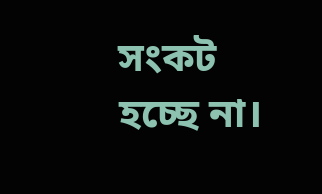সংকট হচ্ছে না।